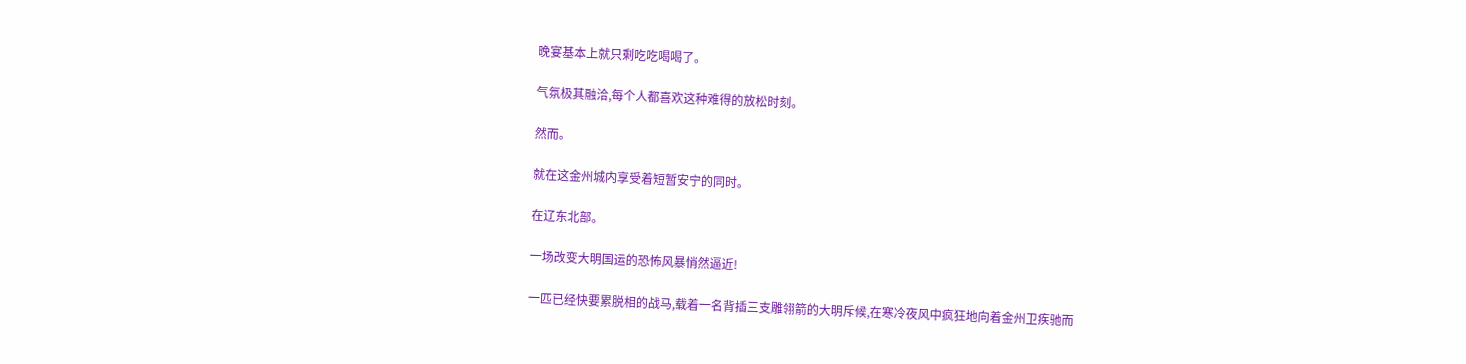晚宴基本上就只剩吃吃喝喝了。

气氛极其融洽,每个人都喜欢这种难得的放松时刻。

然而。

就在这金州城内享受着短暂安宁的同时。

在辽东北部。

一场改变大明国运的恐怖风暴悄然逼近!

一匹已经快要累脱相的战马,载着一名背插三支雕翎箭的大明斥候,在寒冷夜风中疯狂地向着金州卫疾驰而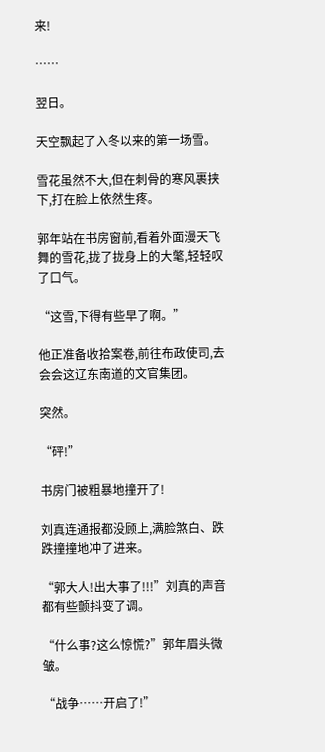来!

……

翌日。

天空飘起了入冬以来的第一场雪。

雪花虽然不大,但在刺骨的寒风裹挟下,打在脸上依然生疼。

郭年站在书房窗前,看着外面漫天飞舞的雪花,拢了拢身上的大氅,轻轻叹了口气。

“这雪,下得有些早了啊。”

他正准备收拾案卷,前往布政使司,去会会这辽东南道的文官集团。

突然。

“砰!”

书房门被粗暴地撞开了!

刘真连通报都没顾上,满脸煞白、跌跌撞撞地冲了进来。

“郭大人!出大事了!!!”刘真的声音都有些颤抖变了调。

“什么事?这么惊慌?”郭年眉头微皱。

“战争……开启了!”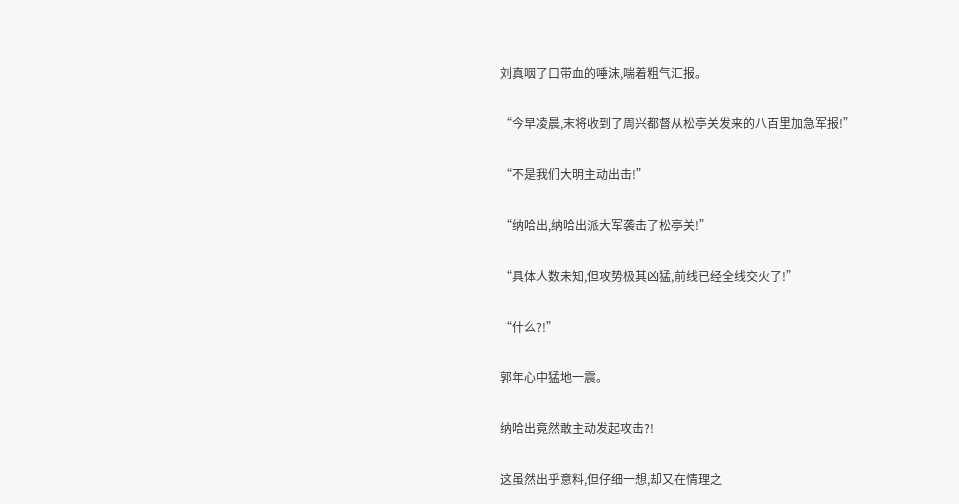刘真咽了口带血的唾沫,喘着粗气汇报。

“今早凌晨,末将收到了周兴都督从松亭关发来的八百里加急军报!”

“不是我们大明主动出击!”

“纳哈出,纳哈出派大军袭击了松亭关!”

“具体人数未知,但攻势极其凶猛,前线已经全线交火了!”

“什么?!”

郭年心中猛地一震。

纳哈出竟然敢主动发起攻击?!

这虽然出乎意料,但仔细一想,却又在情理之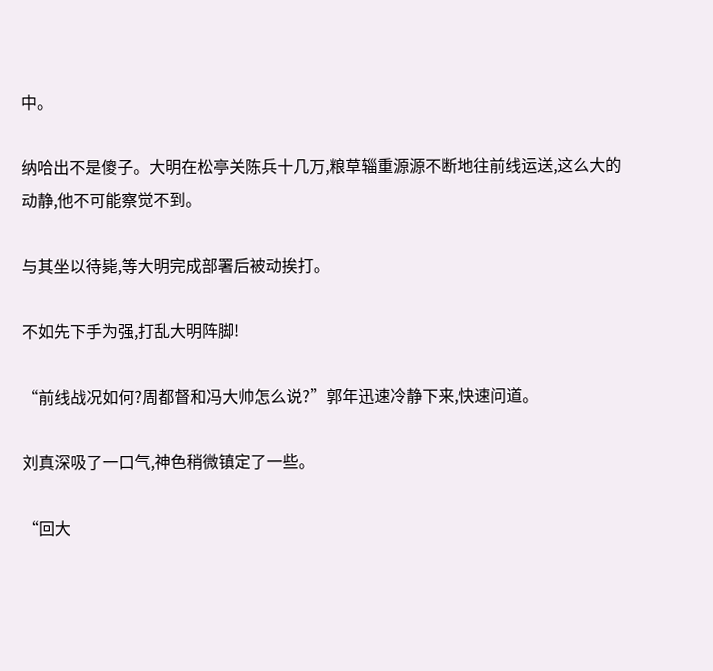中。

纳哈出不是傻子。大明在松亭关陈兵十几万,粮草辎重源源不断地往前线运送,这么大的动静,他不可能察觉不到。

与其坐以待毙,等大明完成部署后被动挨打。

不如先下手为强,打乱大明阵脚!

“前线战况如何?周都督和冯大帅怎么说?”郭年迅速冷静下来,快速问道。

刘真深吸了一口气,神色稍微镇定了一些。

“回大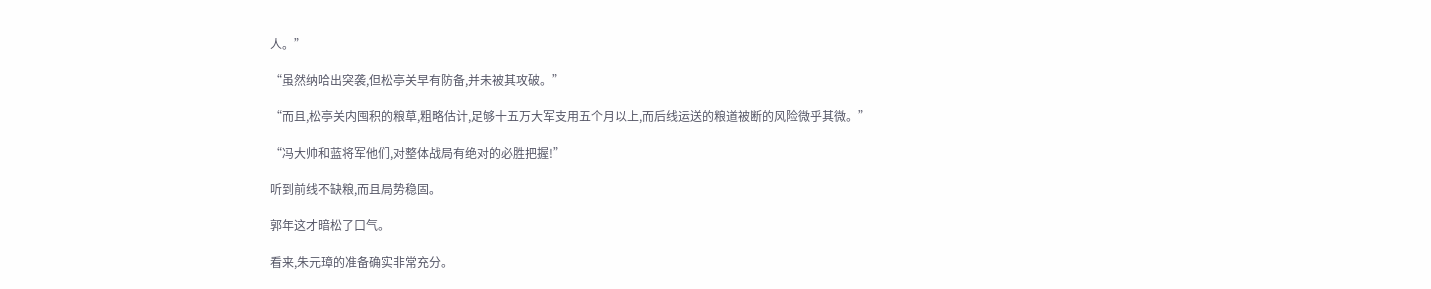人。”

“虽然纳哈出突袭,但松亭关早有防备,并未被其攻破。”

“而且,松亭关内囤积的粮草,粗略估计,足够十五万大军支用五个月以上,而后线运送的粮道被断的风险微乎其微。”

“冯大帅和蓝将军他们,对整体战局有绝对的必胜把握!”

听到前线不缺粮,而且局势稳固。

郭年这才暗松了口气。

看来,朱元璋的准备确实非常充分。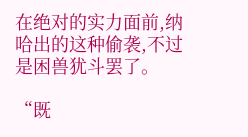在绝对的实力面前,纳哈出的这种偷袭,不过是困兽犹斗罢了。

“既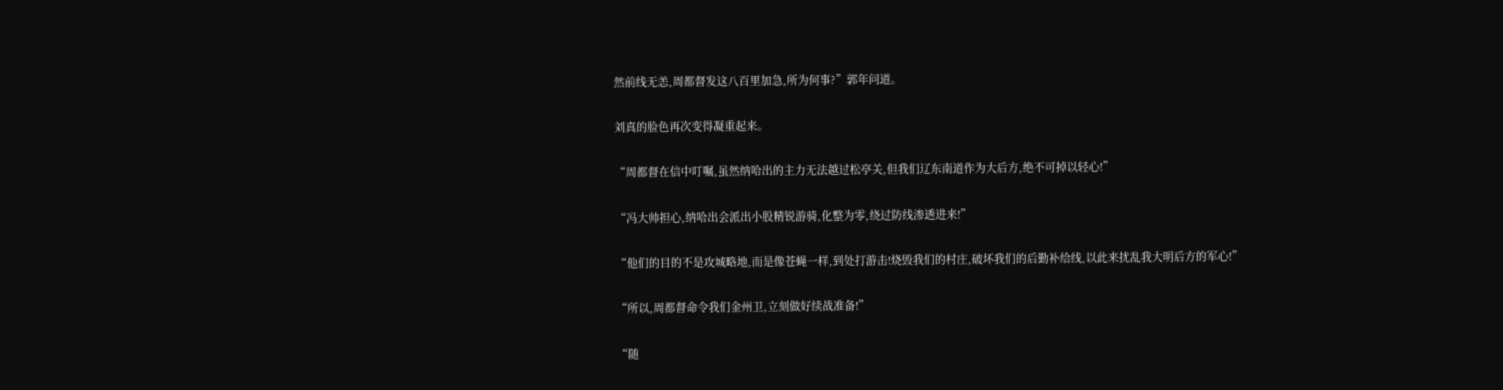然前线无恙,周都督发这八百里加急,所为何事?”郭年问道。

刘真的脸色再次变得凝重起来。

“周都督在信中叮嘱,虽然纳哈出的主力无法越过松亭关,但我们辽东南道作为大后方,绝不可掉以轻心!”

“冯大帅担心,纳哈出会派出小股精锐游骑,化整为零,绕过防线渗透进来!”

“他们的目的不是攻城略地,而是像苍蝇一样,到处打游击!烧毁我们的村庄,破坏我们的后勤补给线,以此来扰乱我大明后方的军心!”

“所以,周都督命令我们金州卫,立刻做好续战准备!”

“随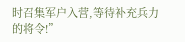时召集军户入营,等待补充兵力的将令!”